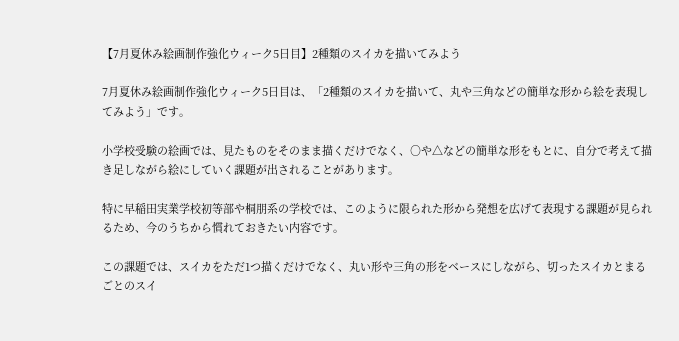【7月夏休み絵画制作強化ウィーク5日目】2種類のスイカを描いてみよう

7月夏休み絵画制作強化ウィーク5日目は、「2種類のスイカを描いて、丸や三角などの簡単な形から絵を表現してみよう」です。

小学校受験の絵画では、見たものをそのまま描くだけでなく、○や△などの簡単な形をもとに、自分で考えて描き足しながら絵にしていく課題が出されることがあります。

特に早稲田実業学校初等部や桐朋系の学校では、このように限られた形から発想を広げて表現する課題が見られるため、今のうちから慣れておきたい内容です。

この課題では、スイカをただ1つ描くだけでなく、丸い形や三角の形をベースにしながら、切ったスイカとまるごとのスイ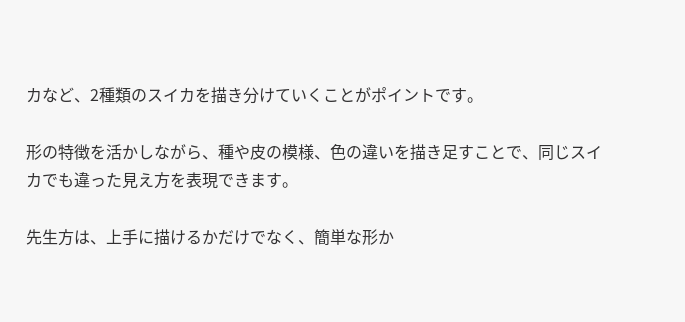カなど、2種類のスイカを描き分けていくことがポイントです。

形の特徴を活かしながら、種や皮の模様、色の違いを描き足すことで、同じスイカでも違った見え方を表現できます。

先生方は、上手に描けるかだけでなく、簡単な形か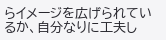らイメージを広げられているか、自分なりに工夫し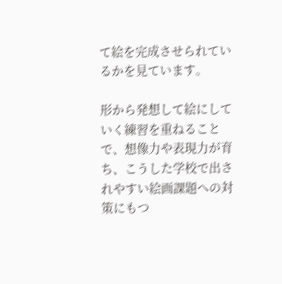て絵を完成させられているかを見ています。

形から発想して絵にしていく練習を重ねることで、想像力や表現力が育ち、こうした学校で出されやすい絵画課題への対策にもつ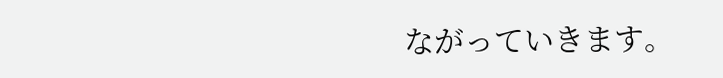ながっていきます。